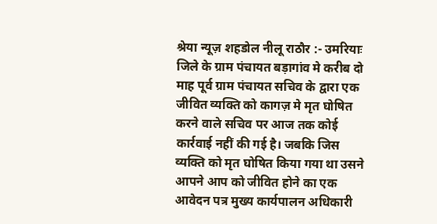श्रेया न्यूज़ शहडोल नीलू राठौर :- उमरियाः जिले के ग्राम पंचायत बड़ागांव मे करीब दो माह पूर्व ग्राम पंचायत सचिव के द्वारा एक जीवित व्यक्ति को कागज़ मे मृत घोषित करने वाले सचिव पर आज तक कोई कार्रवाई नहीं की गई है। जबकि जिस व्यक्ति को मृत घोषित किया गया था उसने आपने आप को जीवित होने का एक आवेदन पत्र मुख्य कार्यपालन अधिकारी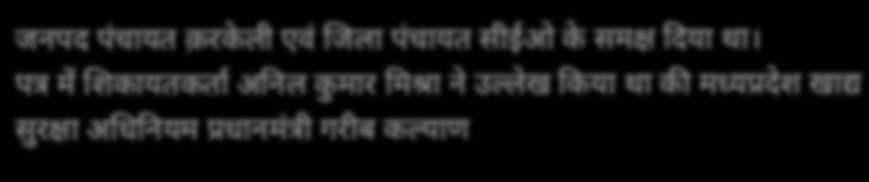जनपद पंचायत क़रकेली एवं जिला पंचायत सीईओ के समक्ष दिया था।
पत्र में शिकायतकर्ता अनिल कुमार मिश्रा ने उल्लेख किया था की मध्यप्रदेश खाद्य सुरक्षा अधिनियम प्रधानमंत्री गरीब कल्याण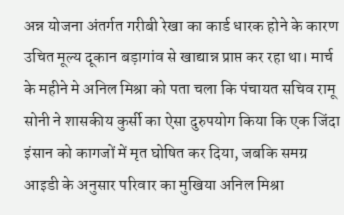अन्न योजना अंतर्गत गरीबी रेखा का कार्ड धारक होने के कारण उचित मूल्य दूकान बड़ागांव से खाद्यान्न प्राप्त कर रहा था। मार्च के महीने मे अनिल मिश्रा को पता चला कि पंचायत सचिव रामू सोनी ने शासकीय कुर्सी का ऐसा दुरुपयोग किया कि एक जिंदा इंसान को कागजों में मृत घोषित कर दिया, जबकि समग्र आइडी के अनुसार परिवार का मुखिया अनिल मिश्रा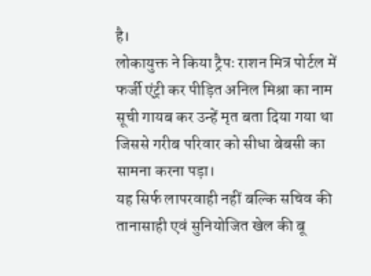है।
लोकायुक्त ने किया ट्रैपः राशन मित्र पोर्टल में फर्जी एंट्री कर पीड़ित अनिल मिश्रा का नाम सूची गायब कर उन्हें मृत बता दिया गया था जिससे गरीब परिवार को सीधा बेबसी का सामना करना पड़ा।
यह सिर्फ लापरवाही नहीं बल्कि सचिव की तानासाही एवं सुनियोजित खेल की बू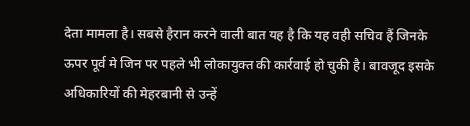देता मामला है। सबसे हैरान करने वाली बात यह है कि यह वही सचिव हैं जिनके ऊपर पूर्व मे जिन पर पहले भी लोकायुक्त की कार्रवाई हो चुकी है। बावजूद इसके अधिकारियों की मेहरबानी से उन्हें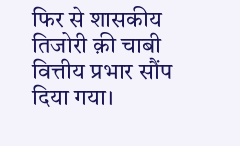फिर से शासकीय तिजोरी क़ी चाबी वित्तीय प्रभार सौंप दिया गया।